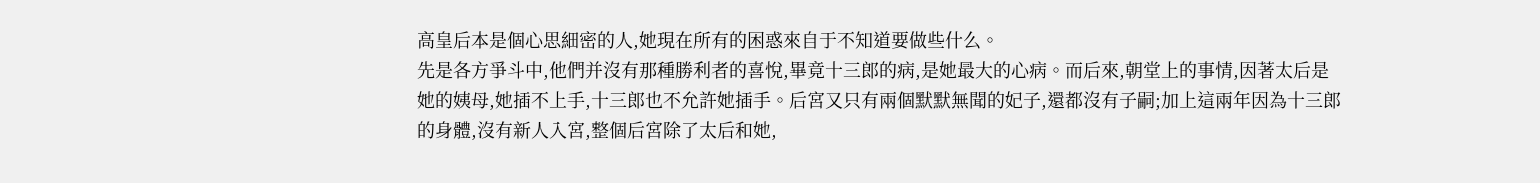高皇后本是個心思細密的人,她現在所有的困惑來自于不知道要做些什么。
先是各方爭斗中,他們并沒有那種勝利者的喜悅,畢竟十三郎的病,是她最大的心病。而后來,朝堂上的事情,因著太后是她的姨母,她插不上手,十三郎也不允許她插手。后宮又只有兩個默默無聞的妃子,還都沒有子嗣;加上這兩年因為十三郎的身體,沒有新人入宮,整個后宮除了太后和她,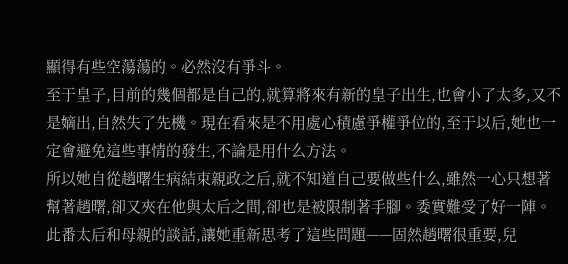顯得有些空蕩蕩的。必然沒有爭斗。
至于皇子,目前的幾個都是自己的,就算將來有新的皇子出生,也會小了太多,又不是嫡出,自然失了先機。現在看來是不用處心積慮爭權爭位的,至于以后,她也一定會避免這些事情的發生,不論是用什么方法。
所以她自從趙曙生病結束親政之后,就不知道自己要做些什么,雖然一心只想著幫著趙曙,卻又夾在他與太后之間,卻也是被限制著手腳。委實難受了好一陣。
此番太后和母親的談話,讓她重新思考了這些問題——固然趙曙很重要,兒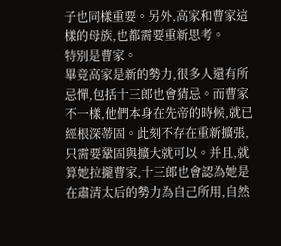子也同樣重要。另外,高家和曹家這樣的母族,也都需要重新思考。
特別是曹家。
畢竟高家是新的勢力,很多人還有所忌憚,包括十三郎也會猜忌。而曹家不一樣,他們本身在先帝的時候,就已經根深蒂固。此刻不存在重新擴張,只需要鞏固與擴大就可以。并且,就算她拉攏曹家,十三郎也會認為她是在肅清太后的勢力為自己所用,自然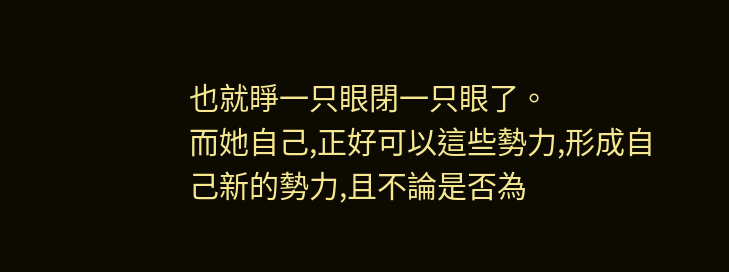也就睜一只眼閉一只眼了。
而她自己,正好可以這些勢力,形成自己新的勢力,且不論是否為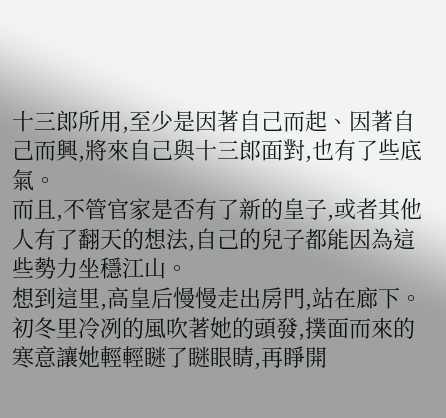十三郎所用,至少是因著自己而起、因著自己而興,將來自己與十三郎面對,也有了些底氣。
而且,不管官家是否有了新的皇子,或者其他人有了翻天的想法,自己的兒子都能因為這些勢力坐穩江山。
想到這里,高皇后慢慢走出房門,站在廊下。初冬里冷冽的風吹著她的頭發,撲面而來的寒意讓她輕輕瞇了瞇眼睛,再睜開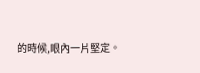的時候,眼內一片堅定。